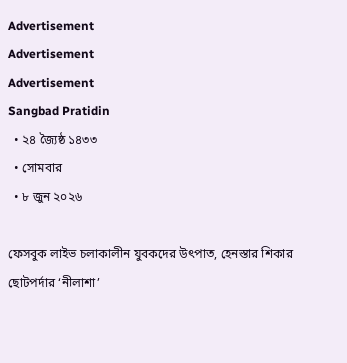Advertisement
Advertisement
Advertisement
Sangbad Pratidin
  • ২৪ জ্যৈষ্ঠ ১৪৩৩
  • সোমবার
  • ৮ জুন ২০২৬

ফেসবুক লাইভ চলাকালীন যুবকদের উৎপাত, হেনস্তার শিকার ছোটপর্দার ‘নীলাশা’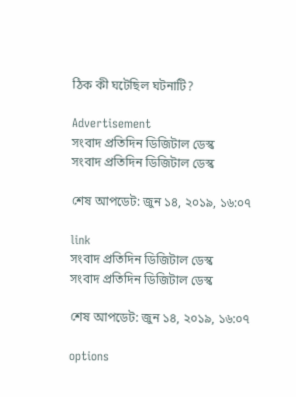ঠিক কী ঘটেছিল ঘটনাটি?

Advertisement
সংবাদ প্রতিদিন ডিজিটাল ডেস্ক
সংবাদ প্রতিদিন ডিজিটাল ডেস্ক

শেষ আপডেট: জুন ১৪, ২০১৯, ১৬:০৭

link
সংবাদ প্রতিদিন ডিজিটাল ডেস্ক
সংবাদ প্রতিদিন ডিজিটাল ডেস্ক

শেষ আপডেট: জুন ১৪, ২০১৯, ১৬:০৭

options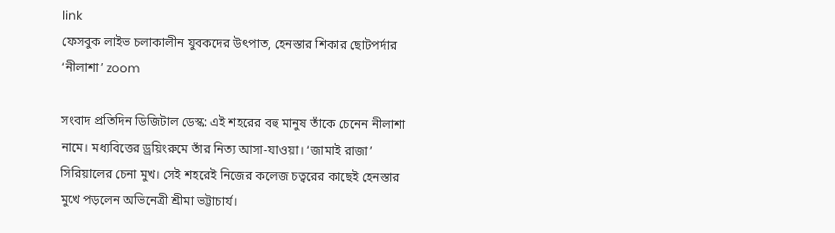link
ফেসবুক লাইভ চলাকালীন যুবকদের উৎপাত, হেনস্তার শিকার ছোটপর্দার ‘নীলাশা’ zoom

সংবাদ প্রতিদিন ডিজিটাল ডেস্ক: এই শহরের বহু মানুষ তাঁকে চেনেন নীলাশা নামে। মধ্যবিত্তের ড্রয়িংরুমে তাঁর নিত্য আসা-যাওয়া। ‘জামাই রাজা’ সিরিয়ালের চেনা মুখ। সেই শহরেই নিজের কলেজ চত্বরের কাছেই হেনস্তার মুখে পড়লেন অভিনেত্রী শ্রীমা ভট্টাচার্য।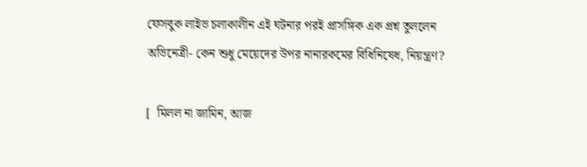ফেসবুক লাইভ চলাকালীন এই ঘটনার পরই প্রাসঙ্গিক এক প্রশ্ন তুললেন অভিনেত্রী- কেন শুধু মেয়েদের উপর নানারকমের বিধিনিষেধ, নিয়ন্ত্রণ?

[  মিলল না জামিন, আজ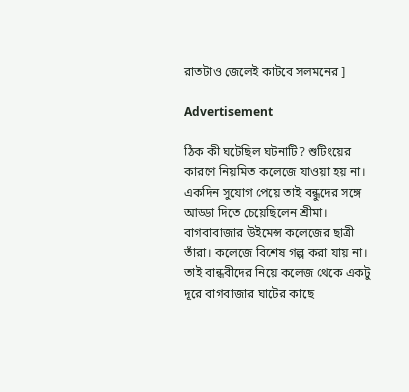রাতটাও জেলেই কাটবে সলমনের ]

Advertisement

ঠিক কী ঘটেছিল ঘটনাটি? শুটিংয়ের কারণে নিয়মিত কলেজে যাওয়া হয় না। একদিন সুযোগ পেয়ে তাই বন্ধুদের সঙ্গে আড্ডা দিতে চেয়েছিলেন শ্রীমা। বাগবাবাজার উইমেন্স কলেজের ছাত্রী তাঁরা। কলেজে বিশেষ গল্প করা যায় না। তাই বান্ধবীদের নিয়ে কলেজ থেকে একটু দূরে বাগবাজার ঘাটের কাছে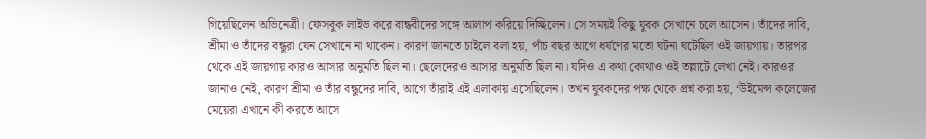গিয়েছিলেন অভিনেত্রী। ফেসবুক লাইভ করে বান্ধবীদের সঙ্গে আলাপ করিয়ে দিচ্ছিলেন। সে সময়ই কিছু যুবক সেখানে চলে আসেন। তাঁদের দাবি, শ্রীমা ও তাঁদের বন্ধুরা যেন সেখানে না থাকেন। কারণ জানতে চাইলে বলা হয়, পাঁচ বছর আগে ধর্ষণের মতো ঘটনা ঘটেছিল ওই জায়গায়। তারপর থেকে এই জায়গায় কারও আসার অনুমতি ছিল না। ছেলেদেরও আসার অনুমতি ছিল না। যদিও এ কথা কোথাও ওই তল্লাটে লেখা নেই। কারওর জানাও নেই, কারণ শ্রীমা ও তাঁর বন্ধুদের দাবি, আগে তাঁরাই এই এলাকায় এসেছিলেন। তখন যুবকদের পক্ষ থেকে প্রশ্ন করা হয়, ‘উইমেন্স কলেজের মেয়েরা এখানে কী করতে আসে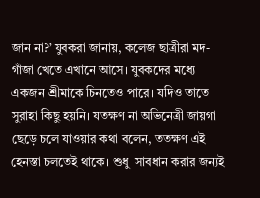জান না?’ যুবকরা জানায়, কলেজ ছাত্রীরা মদ-গাঁজা খেতে এখানে আসে। যুবকদের মধ্যে একজন শ্রীমাকে চিনতেও পারে। যদিও তাতে সুরাহা কিছু হয়নি। যতক্ষণ না অভিনেত্রী জায়গা ছেড়ে চলে যাওয়ার কথা বলেন, ততক্ষণ এই হেনস্তা চলতেই থাকে। শুধু  সাবধান করার জন্যই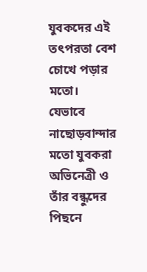যুবকদের এই তৎপরতা বেশ চোখে পড়ার মতো। যেভাবে নাছোড়বান্দার মতো যুবকরা অভিনেত্রী ও তাঁর বন্ধুদের পিছনে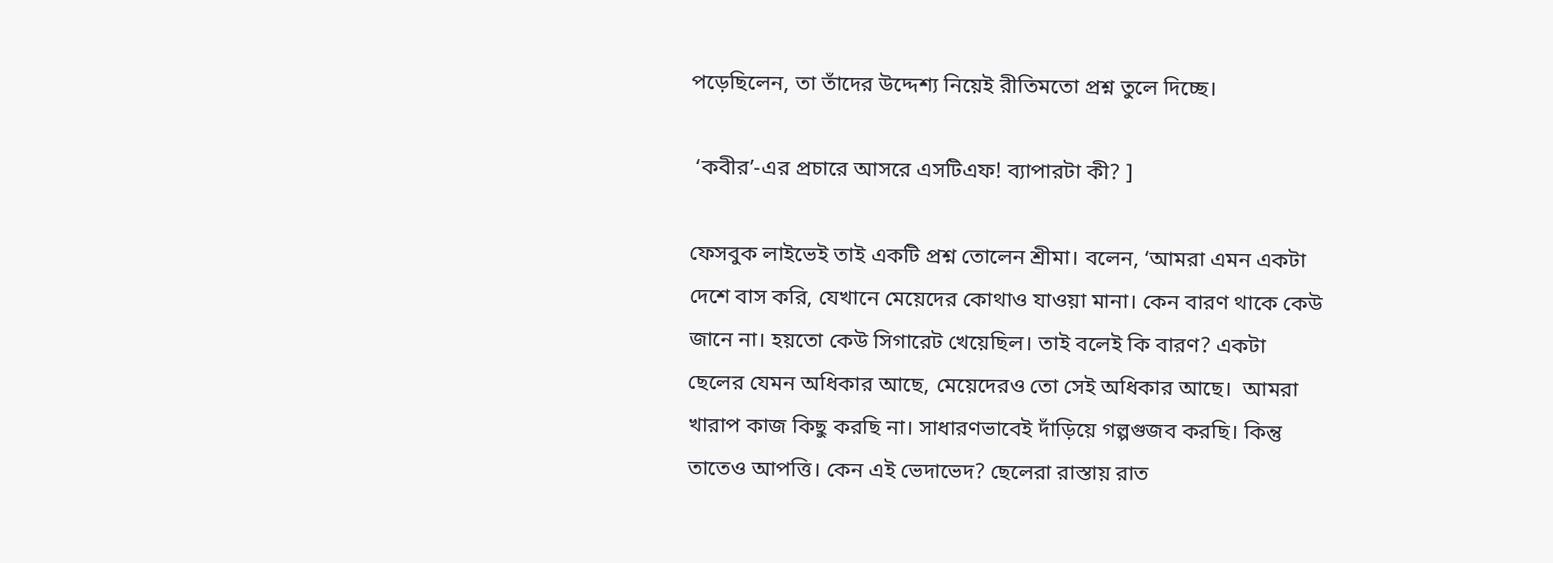পড়েছিলেন, তা তাঁদের উদ্দেশ্য নিয়েই রীতিমতো প্রশ্ন তুলে দিচ্ছে।

 ‘কবীর’-এর প্রচারে আসরে এসটিএফ! ব্যাপারটা কী? ]

ফেসবুক লাইভেই তাই একটি প্রশ্ন তোলেন শ্রীমা। বলেন, ‘আমরা এমন একটা দেশে বাস করি, যেখানে মেয়েদের কোথাও যাওয়া মানা। কেন বারণ থাকে কেউ জানে না। হয়তো কেউ সিগারেট খেয়েছিল। তাই বলেই কি বারণ? একটা ছেলের যেমন অধিকার আছে, মেয়েদেরও তো সেই অধিকার আছে।  আমরা খারাপ কাজ কিছু করছি না। সাধারণভাবেই দাঁড়িয়ে গল্পগুজব করছি। কিন্তু তাতেও আপত্তি। কেন এই ভেদাভেদ? ছেলেরা রাস্তায় রাত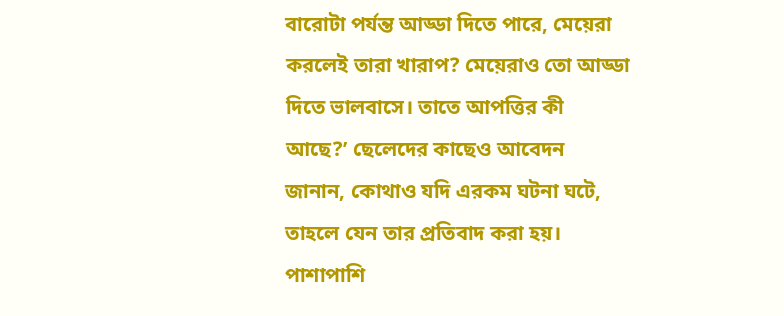বারোটা পর্যন্ত আড্ডা দিতে পারে, মেয়েরা করলেই তারা খারাপ? মেয়েরাও তো আড্ডা দিতে ভালবাসে। তাতে আপত্তির কী আছে?’ ছেলেদের কাছেও আবেদন জানান, কোথাও যদি এরকম ঘটনা ঘটে, তাহলে যেন তার প্রতিবাদ করা হয়। পাশাপাশি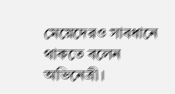মেয়েদেরও সাবধানে থাকতে বলেন অভিনেত্রী।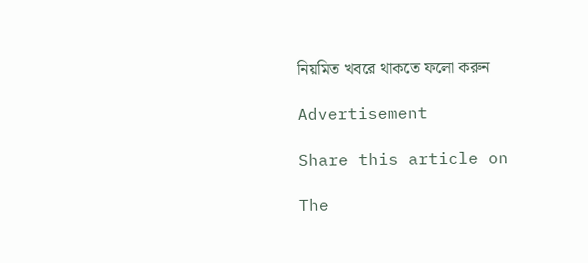নিয়মিত খবরে থাকতে ফলো করুন

Advertisement

Share this article on

The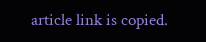article link is copied.